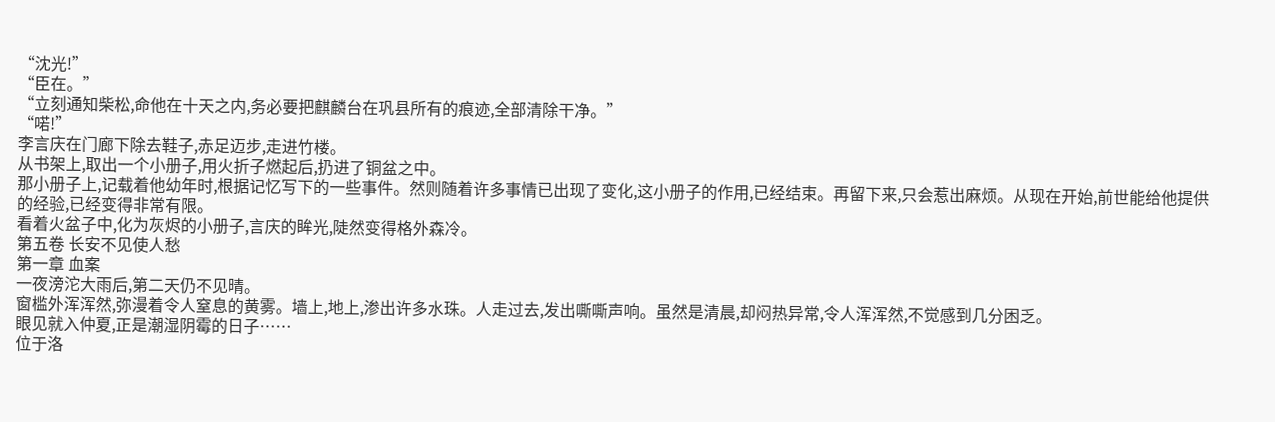“沈光!”
“臣在。”
“立刻通知柴松,命他在十天之内,务必要把麒麟台在巩县所有的痕迹,全部清除干净。”
“喏!”
李言庆在门廊下除去鞋子,赤足迈步,走进竹楼。
从书架上,取出一个小册子,用火折子燃起后,扔进了铜盆之中。
那小册子上,记载着他幼年时,根据记忆写下的一些事件。然则随着许多事情已出现了变化,这小册子的作用,已经结束。再留下来,只会惹出麻烦。从现在开始,前世能给他提供的经验,已经变得非常有限。
看着火盆子中,化为灰烬的小册子,言庆的眸光,陡然变得格外森冷。
第五卷 长安不见使人愁
第一章 血案
一夜滂沱大雨后,第二天仍不见晴。
窗槛外浑浑然,弥漫着令人窒息的黄雾。墙上,地上,渗出许多水珠。人走过去,发出嘶嘶声响。虽然是清晨,却闷热异常,令人浑浑然,不觉感到几分困乏。
眼见就入仲夏,正是潮湿阴霉的日子……
位于洛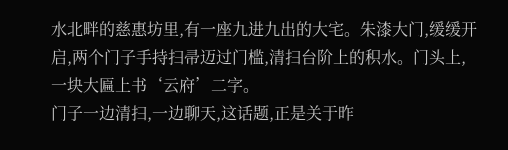水北畔的慈惠坊里,有一座九进九出的大宅。朱漆大门,缓缓开启,两个门子手持扫帚迈过门槛,清扫台阶上的积水。门头上,一块大匾上书‘云府’二字。
门子一边清扫,一边聊天,这话题,正是关于昨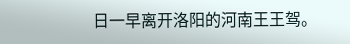日一早离开洛阳的河南王王驾。